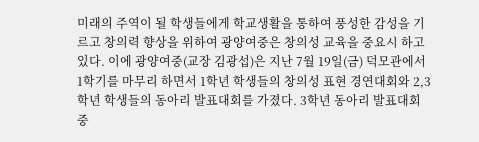미래의 주역이 될 학생들에게 학교생활을 통하여 풍성한 감성을 기르고 창의력 향상을 위하여 광양여중은 창의성 교육을 중요시 하고 있다. 이에 광양여중(교장 김광섭)은 지난 7월 19일(금) 덕모관에서 1학기를 마무리 하면서 1학년 학생들의 창의성 표현 경연대회와 2,3학년 학생들의 동아리 발표대회를 가졌다. 3학년 동아리 발표대회 중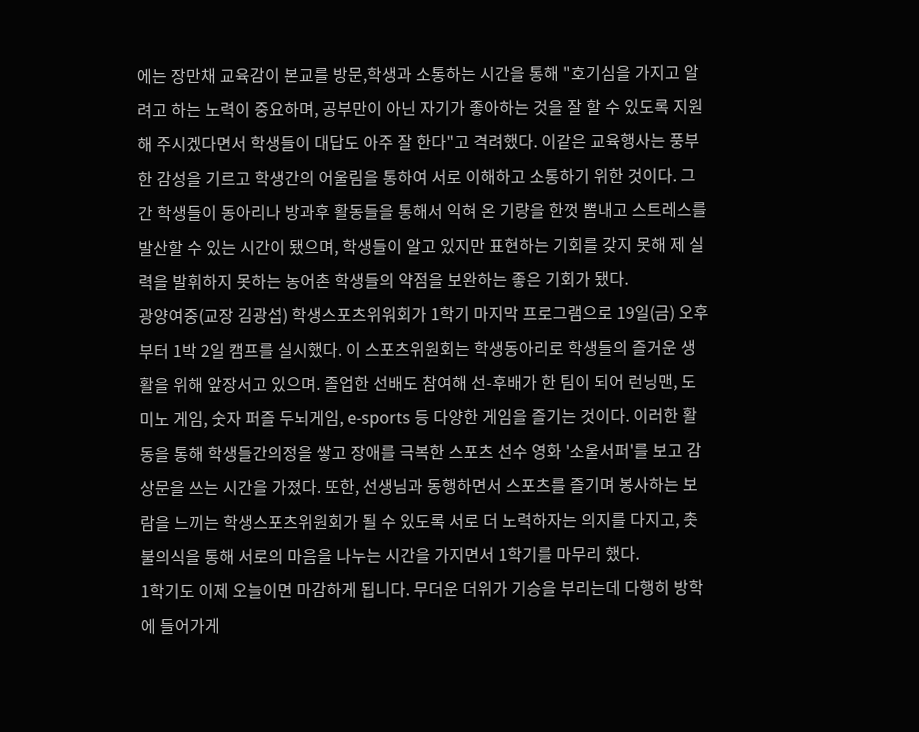에는 장만채 교육감이 본교를 방문,학생과 소통하는 시간을 통해 "호기심을 가지고 알려고 하는 노력이 중요하며, 공부만이 아닌 자기가 좋아하는 것을 잘 할 수 있도록 지원해 주시겠다면서 학생들이 대답도 아주 잘 한다"고 격려했다. 이같은 교육행사는 풍부한 감성을 기르고 학생간의 어울림을 통하여 서로 이해하고 소통하기 위한 것이다. 그간 학생들이 동아리나 방과후 활동들을 통해서 익혀 온 기량을 한껏 뽐내고 스트레스를 발산할 수 있는 시간이 됐으며, 학생들이 알고 있지만 표현하는 기회를 갖지 못해 제 실력을 발휘하지 못하는 농어촌 학생들의 약점을 보완하는 좋은 기회가 됐다.
광양여중(교장 김광섭) 학생스포츠위워회가 1학기 마지막 프로그램으로 19일(금) 오후부터 1박 2일 캠프를 실시했다. 이 스포츠위원회는 학생동아리로 학생들의 즐거운 생활을 위해 앞장서고 있으며. 졸업한 선배도 참여해 선-후배가 한 팀이 되어 런닝맨, 도미노 게임, 숫자 퍼즐 두뇌게임, e-sports 등 다양한 게임을 즐기는 것이다. 이러한 활동을 통해 학생들간의정을 쌓고 장애를 극복한 스포츠 선수 영화 '소울서퍼'를 보고 감상문을 쓰는 시간을 가졌다. 또한, 선생님과 동행하면서 스포츠를 즐기며 봉사하는 보람을 느끼는 학생스포츠위원회가 될 수 있도록 서로 더 노력하자는 의지를 다지고, 촛불의식을 통해 서로의 마음을 나누는 시간을 가지면서 1학기를 마무리 했다.
1학기도 이제 오늘이면 마감하게 됩니다. 무더운 더위가 기승을 부리는데 다행히 방학에 들어가게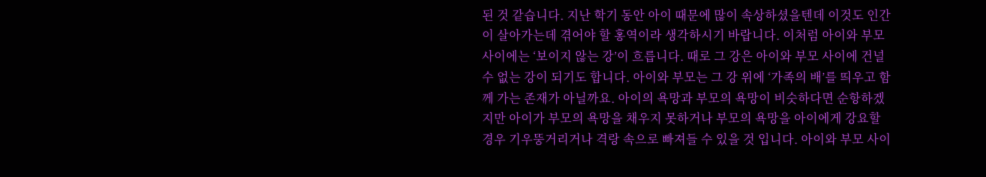된 것 같습니다. 지난 학기 동안 아이 때문에 많이 속상하셨을텐데 이것도 인간이 살아가는데 겪어야 할 홍역이라 생각하시기 바랍니다. 이처럼 아이와 부모 사이에는 ‘보이지 않는 강’이 흐릅니다. 때로 그 강은 아이와 부모 사이에 건널 수 없는 강이 되기도 합니다. 아이와 부모는 그 강 위에 ‘가족의 배’를 띄우고 함께 가는 존재가 아닐까요. 아이의 욕망과 부모의 욕망이 비슷하다면 순항하겠지만 아이가 부모의 욕망을 채우지 못하거나 부모의 욕망을 아이에게 강요할 경우 기우뚱거리거나 격랑 속으로 빠져들 수 있을 것 입니다. 아이와 부모 사이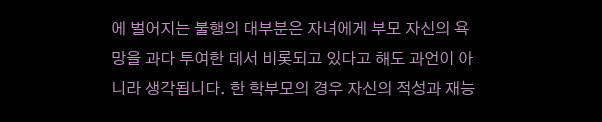에 벌어지는 불행의 대부분은 자녀에게 부모 자신의 욕망을 과다 투여한 데서 비롯되고 있다고 해도 과언이 아니라 생각됩니다. 한 학부모의 경우 자신의 적성과 재능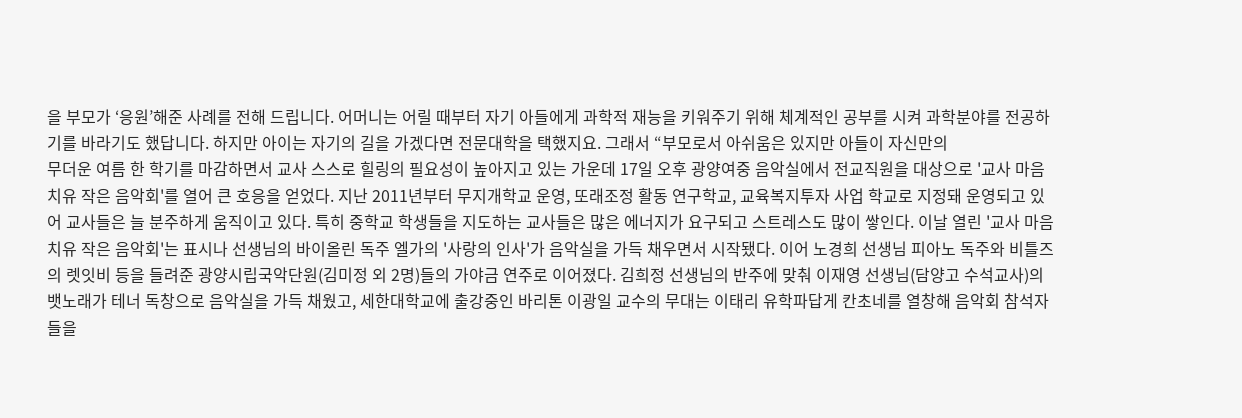을 부모가 ‘응원’해준 사례를 전해 드립니다. 어머니는 어릴 때부터 자기 아들에게 과학적 재능을 키워주기 위해 체계적인 공부를 시켜 과학분야를 전공하기를 바라기도 했답니다. 하지만 아이는 자기의 길을 가겠다면 전문대학을 택했지요. 그래서 “부모로서 아쉬움은 있지만 아들이 자신만의
무더운 여름 한 학기를 마감하면서 교사 스스로 힐링의 필요성이 높아지고 있는 가운데 17일 오후 광양여중 음악실에서 전교직원을 대상으로 '교사 마음 치유 작은 음악회'를 열어 큰 호응을 얻었다. 지난 2011년부터 무지개학교 운영, 또래조정 활동 연구학교, 교육복지투자 사업 학교로 지정돼 운영되고 있어 교사들은 늘 분주하게 움직이고 있다. 특히 중학교 학생들을 지도하는 교사들은 많은 에너지가 요구되고 스트레스도 많이 쌓인다. 이날 열린 '교사 마음 치유 작은 음악회'는 표시나 선생님의 바이올린 독주 엘가의 '사랑의 인사'가 음악실을 가득 채우면서 시작됐다. 이어 노경희 선생님 피아노 독주와 비틀즈의 렛잇비 등을 들려준 광양시립국악단원(김미정 외 2명)들의 가야금 연주로 이어졌다. 김희정 선생님의 반주에 맞춰 이재영 선생님(담양고 수석교사)의 뱃노래가 테너 독창으로 음악실을 가득 채웠고, 세한대학교에 출강중인 바리톤 이광일 교수의 무대는 이태리 유학파답게 칸초네를 열창해 음악회 참석자들을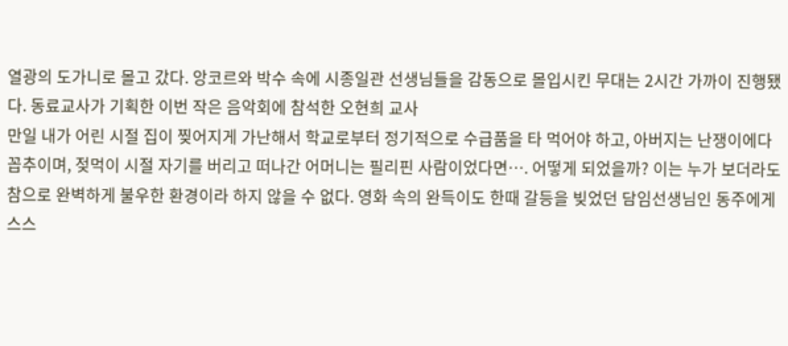열광의 도가니로 몰고 갔다. 앙코르와 박수 속에 시종일관 선생님들을 감동으로 몰입시킨 무대는 2시간 가까이 진행됐다. 동료교사가 기획한 이번 작은 음악회에 참석한 오현희 교사
만일 내가 어린 시절 집이 찢어지게 가난해서 학교로부터 정기적으로 수급품을 타 먹어야 하고, 아버지는 난쟁이에다 꼽추이며, 젖먹이 시절 자기를 버리고 떠나간 어머니는 필리핀 사람이었다면…. 어떻게 되었을까? 이는 누가 보더라도 참으로 완벽하게 불우한 환경이라 하지 않을 수 없다. 영화 속의 완득이도 한때 갈등을 빚었던 담임선생님인 동주에게 스스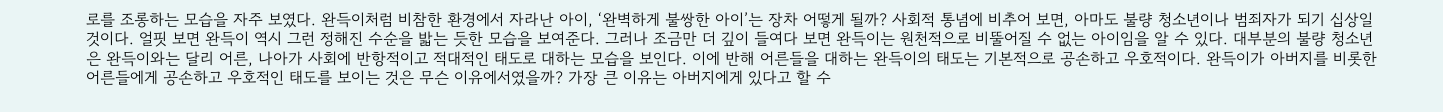로를 조롱하는 모습을 자주 보였다. 완득이처럼 비참한 환경에서 자라난 아이, ‘완벽하게 불쌍한 아이’는 장차 어떻게 될까? 사회적 통념에 비추어 보면, 아마도 불량 청소년이나 범죄자가 되기 십상일 것이다. 얼핏 보면 완득이 역시 그런 정해진 수순을 밟는 듯한 모습을 보여준다. 그러나 조금만 더 깊이 들여다 보면 완득이는 원천적으로 비뚤어질 수 없는 아이임을 알 수 있다. 대부분의 불량 청소년은 완득이와는 달리 어른, 나아가 사회에 반항적이고 적대적인 태도로 대하는 모습을 보인다. 이에 반해 어른들을 대하는 완득이의 태도는 기본적으로 공손하고 우호적이다. 완득이가 아버지를 비롯한 어른들에게 공손하고 우호적인 태도를 보이는 것은 무슨 이유에서였을까? 가장 큰 이유는 아버지에게 있다고 할 수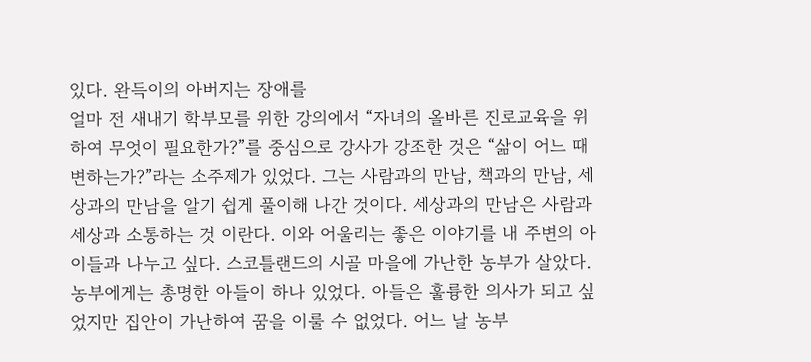있다. 완득이의 아버지는 장애를
얼마 전 새내기 학부모를 위한 강의에서 “자녀의 올바른 진로교육을 위하여 무엇이 필요한가?”를 중심으로 강사가 강조한 것은 “삶이 어느 때 변하는가?”라는 소주제가 있었다. 그는 사람과의 만남, 책과의 만남, 세상과의 만남을 알기 쉽게 풀이해 나간 것이다. 세상과의 만남은 사람과 세상과 소통하는 것 이란다. 이와 어울리는 좋은 이야기를 내 주변의 아이들과 나누고 싶다. 스코틀랜드의 시골 마을에 가난한 농부가 살았다. 농부에게는 총명한 아들이 하나 있었다. 아들은 훌륭한 의사가 되고 싶었지만 집안이 가난하여 꿈을 이룰 수 없었다. 어느 날 농부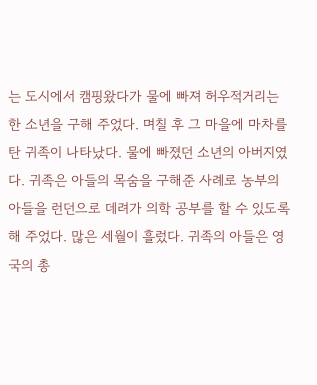는 도시에서 캠핑왔다가 물에 빠져 허우적거리는 한 소년을 구해 주었다. 며칠 후 그 마을에 마차를 탄 귀족이 나타났다. 물에 빠졌던 소년의 아버지였다. 귀족은 아들의 목숨을 구해준 사례로 농부의 아들을 런던으로 데려가 의학 공부를 할 수 있도록 해 주었다. 많은 세월이 흘렀다. 귀족의 아들은 영국의 총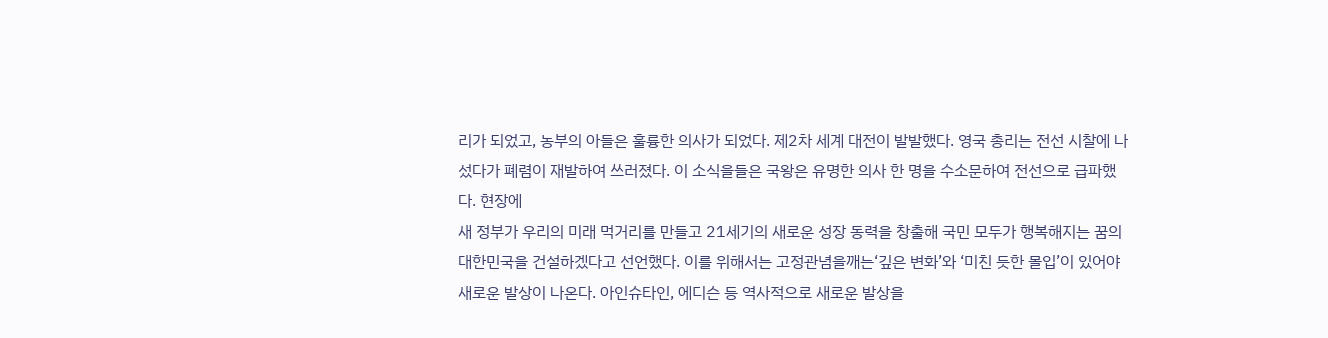리가 되었고, 농부의 아들은 훌륭한 의사가 되었다. 제2차 세계 대전이 발발했다. 영국 총리는 전선 시찰에 나섰다가 폐렴이 재발하여 쓰러졌다. 이 소식을들은 국왕은 유명한 의사 한 명을 수소문하여 전선으로 급파했다. 현장에
새 정부가 우리의 미래 먹거리를 만들고 21세기의 새로운 성장 동력을 창출해 국민 모두가 행복해지는 꿈의 대한민국을 건설하겠다고 선언했다. 이를 위해서는 고정관념을깨는‘깊은 변화’와 ‘미친 듯한 몰입’이 있어야 새로운 발상이 나온다. 아인슈타인, 에디슨 등 역사적으로 새로운 발상을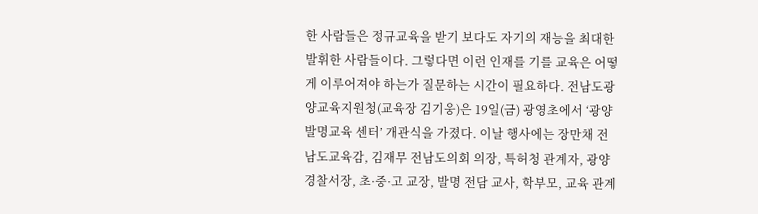한 사람들은 정규교육을 받기 보다도 자기의 재능을 최대한 발휘한 사람들이다. 그렇다면 이런 인재를 기를 교육은 어떻게 이루어져야 하는가 질문하는 시간이 필요하다. 전남도광양교육지원청(교육장 김기웅)은 19일(금) 광영초에서 ‘광양발명교육 센터’ 개관식을 가졌다. 이날 행사에는 장만채 전남도교육감, 김재무 전남도의회 의장, 특허청 관계자, 광양경찰서장, 초·중·고 교장, 발명 전담 교사, 학부모, 교육 관계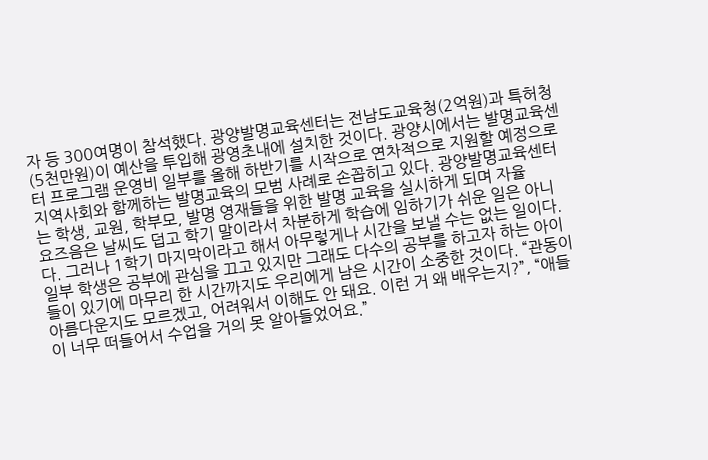자 등 300여명이 참석했다. 광양발명교육센터는 전남도교육청(2억원)과 특허청(5천만원)이 예산을 투입해 광영초내에 설치한 것이다. 광양시에서는 발명교육센터 프로그램 운영비 일부를 올해 하반기를 시작으로 연차적으로 지원할 예정으로 지역사회와 함께하는 발명교육의 모범 사례로 손꼽히고 있다. 광양발명교육센터는 학생, 교원, 학부모, 발명 영재들을 위한 발명 교육을 실시하게 되며 자율
요즈음은 날씨도 덥고 학기 말이라서 차분하게 학습에 임하기가 쉬운 일은 아니다. 그러나 1학기 마지막이라고 해서 아무렇게나 시간을 보낼 수는 없는 일이다. 일부 학생은 공부에 관심을 끄고 있지만 그래도 다수의 공부를 하고자 하는 아이들이 있기에 마무리 한 시간까지도 우리에게 남은 시간이 소중한 것이다. “관동이 아름다운지도 모르겠고, 어려워서 이해도 안 돼요. 이런 거 왜 배우는지?”, “애들이 너무 떠들어서 수업을 거의 못 알아들었어요.”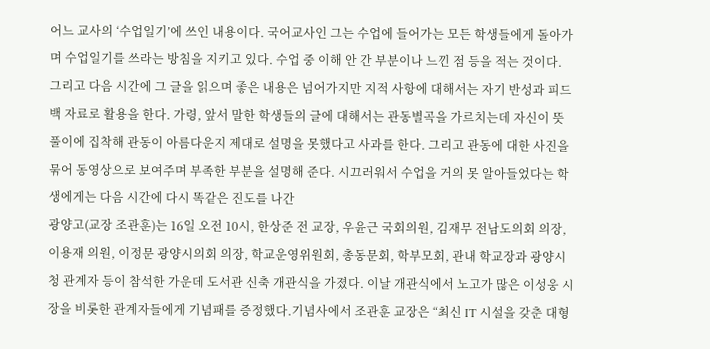어느 교사의 ‘수업일기’에 쓰인 내용이다. 국어교사인 그는 수업에 들어가는 모든 학생들에게 돌아가며 수업일기를 쓰라는 방침을 지키고 있다. 수업 중 이해 안 간 부분이나 느낀 점 등을 적는 것이다. 그리고 다음 시간에 그 글을 읽으며 좋은 내용은 넘어가지만 지적 사항에 대해서는 자기 반성과 피드백 자료로 활용을 한다. 가령, 앞서 말한 학생들의 글에 대해서는 관동별곡을 가르치는데 자신이 뜻풀이에 집착해 관동이 아름다운지 제대로 설명을 못했다고 사과를 한다. 그리고 관동에 대한 사진을 묶어 동영상으로 보여주며 부족한 부분을 설명해 준다. 시끄러워서 수업을 거의 못 알아들었다는 학생에게는 다음 시간에 다시 똑같은 진도를 나간
광양고(교장 조관훈)는 16일 오전 10시, 한상준 전 교장, 우윤근 국회의원, 김재무 전남도의회 의장, 이용재 의원, 이정문 광양시의회 의장, 학교운영위원회, 총동문회, 학부모회, 관내 학교장과 광양시청 관계자 등이 참석한 가운데 도서관 신축 개관식을 가졌다. 이날 개관식에서 노고가 많은 이성웅 시장을 비롯한 관계자들에게 기념패를 증정했다.기념사에서 조관훈 교장은 “최신 IT 시설을 갖춘 대형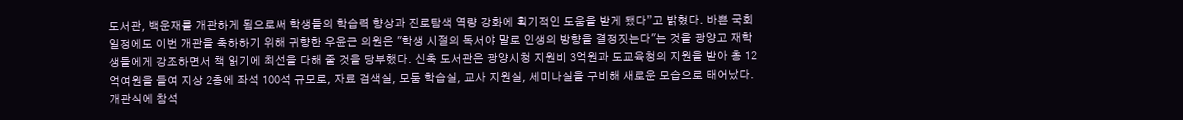도서관, 백운재를 개관하게 됨으로써 학생들의 학습력 향상과 진로탐색 역량 강화에 획기적인 도움을 받게 됐다”고 밝혔다. 바쁜 국회일정에도 이번 개관을 축하하기 위해 귀향한 우윤근 의원은 "학생 시절의 독서야 말로 인생의 방향을 결정짓는다"는 것을 광양고 재학생들에게 강조하면서 책 읽기에 최선을 다해 줄 것을 당부했다. 신축 도서관은 광양시청 지원비 3억원과 도교육청의 지원을 받아 총 12억여원을 들여 지상 2층에 좌석 100석 규모로, 자료 검색실, 모둠 학습실, 교사 지원실, 세미나실을 구비해 새로운 모습으로 태어났다. 개관식에 참석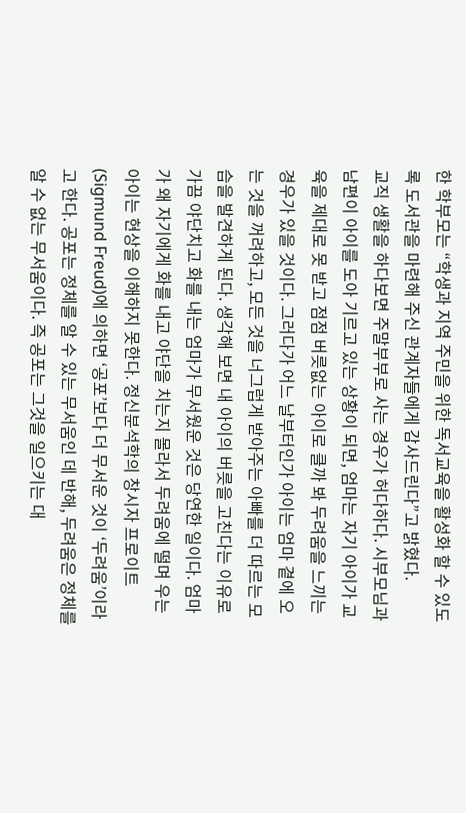한 학부모는 “학생과 지역 주민을 위한 독서교육을 활성화 할 수 있도록 도서관을 마련해 주신 관계자들에게 감사드린다”고 밝혔다.
교직 생활을 하다보면 주말부부로 사는 경우가 허다하다. 시부모님과 남편이 아이를 도아 기르고 있는 상황이 되면, 엄마는 자기 아이가 교육을 제대로 못 받고 점점 버릇없는 아이로 클까 봐 두려움을 느끼는 경우가 있을 것이다. 그러다가 어느 날부터인가 아이는 엄마 곁에 오는 것을 꺼려하고, 모든 것을 너그럽게 받아주는 아빠를 더 따르는 모습을 발견하게 된다. 생각해 보면 내 아이의 버릇을 고친다는 이유로 가끔 야단치고 화를 내는 엄마가 무서웠운 것은 당연한 일이다. 엄마가 왜 자기에게 화를 내고 야단을 치는지 몰라서 두려움에 떨며 우는 아이는 현상을 이해하지 못한다. 정신분석학의 창시자 프로이트(Sigmund Freud)에 의하면 ‘공포’보다 더 무서운 것이 ‘두려움’이라고 한다. 공포는 정체를 알 수 있는 무서움인 데 반해, 두려움은 정체를 알 수 없는 무서움이다. 즉 공포는 그것을 일으키는 대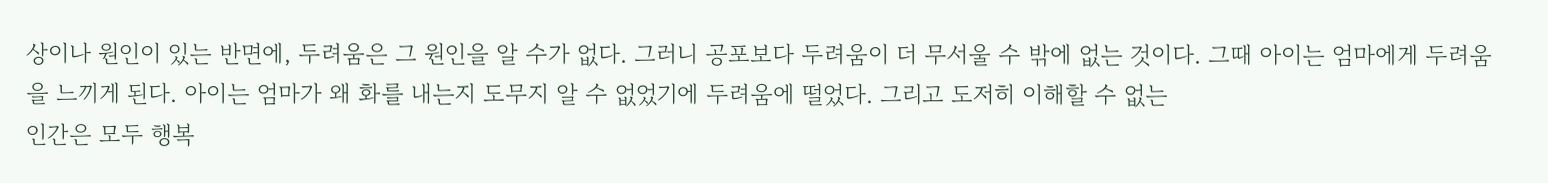상이나 원인이 있는 반면에, 두려움은 그 원인을 알 수가 없다. 그러니 공포보다 두려움이 더 무서울 수 밖에 없는 것이다. 그때 아이는 엄마에게 두려움을 느끼게 된다. 아이는 엄마가 왜 화를 내는지 도무지 알 수 없었기에 두려움에 떨었다. 그리고 도저히 이해할 수 없는
인간은 모두 행복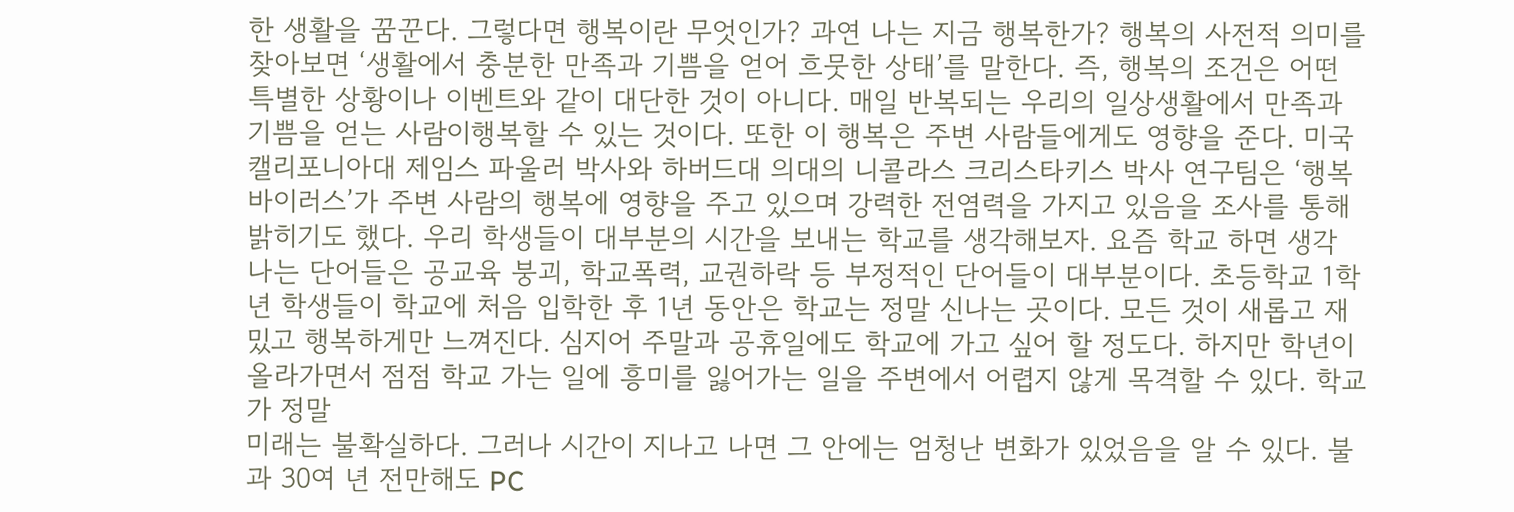한 생활을 꿈꾼다. 그렇다면 행복이란 무엇인가? 과연 나는 지금 행복한가? 행복의 사전적 의미를 찾아보면 ‘생활에서 충분한 만족과 기쁨을 얻어 흐뭇한 상태’를 말한다. 즉, 행복의 조건은 어떤 특별한 상황이나 이벤트와 같이 대단한 것이 아니다. 매일 반복되는 우리의 일상생활에서 만족과 기쁨을 얻는 사람이행복할 수 있는 것이다. 또한 이 행복은 주변 사람들에게도 영향을 준다. 미국 캘리포니아대 제임스 파울러 박사와 하버드대 의대의 니콜라스 크리스타키스 박사 연구팀은 ‘행복 바이러스’가 주변 사람의 행복에 영향을 주고 있으며 강력한 전염력을 가지고 있음을 조사를 통해 밝히기도 했다. 우리 학생들이 대부분의 시간을 보내는 학교를 생각해보자. 요즘 학교 하면 생각 나는 단어들은 공교육 붕괴, 학교폭력, 교권하락 등 부정적인 단어들이 대부분이다. 초등학교 1학년 학생들이 학교에 처음 입학한 후 1년 동안은 학교는 정말 신나는 곳이다. 모든 것이 새롭고 재밌고 행복하게만 느껴진다. 심지어 주말과 공휴일에도 학교에 가고 싶어 할 정도다. 하지만 학년이 올라가면서 점점 학교 가는 일에 흥미를 잃어가는 일을 주변에서 어렵지 않게 목격할 수 있다. 학교가 정말
미래는 불확실하다. 그러나 시간이 지나고 나면 그 안에는 엄청난 변화가 있었음을 알 수 있다. 불과 30여 년 전만해도 PC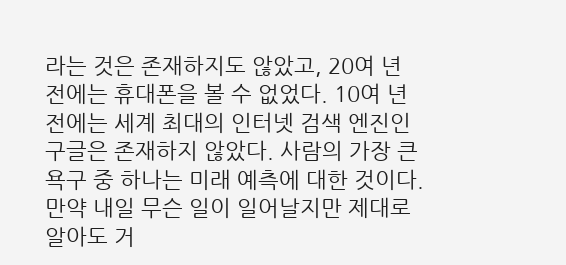라는 것은 존재하지도 않았고, 20여 년 전에는 휴대폰을 볼 수 없었다. 10여 년 전에는 세계 최대의 인터넷 검색 엔진인 구글은 존재하지 않았다. 사람의 가장 큰 욕구 중 하나는 미래 예측에 대한 것이다. 만약 내일 무슨 일이 일어날지만 제대로 알아도 거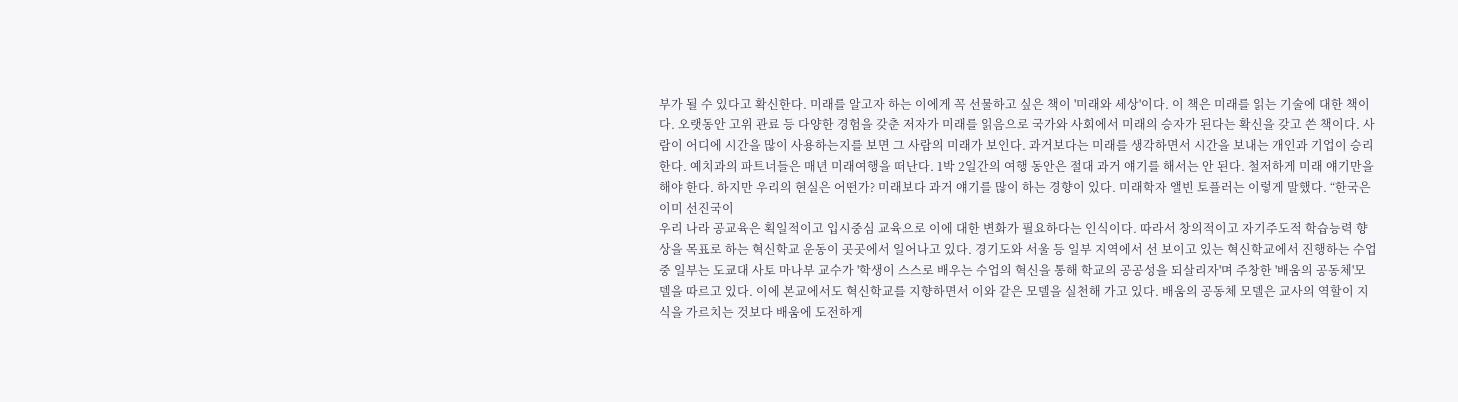부가 될 수 있다고 확신한다. 미래를 알고자 하는 이에게 꼭 선물하고 싶은 책이 '미래와 세상'이다. 이 책은 미래를 읽는 기술에 대한 책이다. 오랫동안 고위 관료 등 다양한 경험을 갖춘 저자가 미래를 읽음으로 국가와 사회에서 미래의 승자가 된다는 확신을 갖고 쓴 책이다. 사람이 어디에 시간을 많이 사용하는지를 보면 그 사람의 미래가 보인다. 과거보다는 미래를 생각하면서 시간을 보내는 개인과 기업이 승리한다. 예치과의 파트너들은 매년 미래여행을 떠난다. 1박 2일간의 여행 동안은 절대 과거 얘기를 해서는 안 된다. 철저하게 미래 얘기만을 해야 한다. 하지만 우리의 현실은 어떤가? 미래보다 과거 얘기를 많이 하는 경향이 있다. 미래학자 앨빈 토플러는 이렇게 말했다. “한국은 이미 선진국이
우리 나라 공교육은 획일적이고 입시중심 교육으로 이에 대한 변화가 필요하다는 인식이다. 따라서 창의적이고 자기주도적 학습능력 향상을 목표로 하는 혁신학교 운동이 곳곳에서 일어나고 있다. 경기도와 서울 등 일부 지역에서 선 보이고 있는 혁신학교에서 진행하는 수업 중 일부는 도쿄대 사토 마나부 교수가 '학생이 스스로 배우는 수업의 혁신을 통해 학교의 공공성을 되살리자'며 주창한 '배움의 공동체'모델을 따르고 있다. 이에 본교에서도 혁신학교를 지향하면서 이와 같은 모델을 실천해 가고 있다. 배움의 공동체 모델은 교사의 역할이 지식을 가르치는 것보다 배움에 도전하게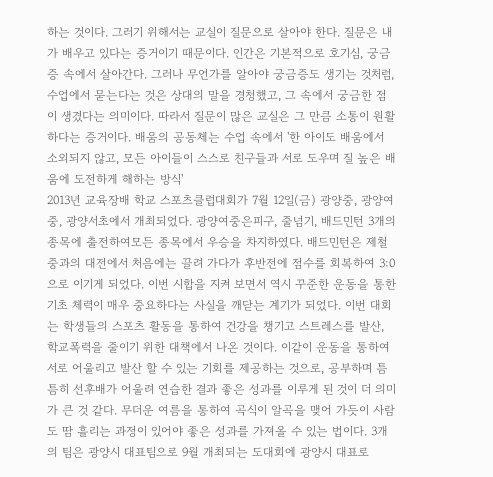하는 것이다. 그러기 위해서는 교실이 질문으로 살아야 한다. 질문은 내가 배우고 있다는 증거이기 때문이다. 인간은 기본적으로 호기심, 궁금증 속에서 살아간다. 그러나 무언가를 알아야 궁금증도 생기는 것처럼, 수업에서 묻는다는 것은 상대의 말을 경청했고, 그 속에서 궁금한 점이 생겼다는 의미이다. 따라서 질문이 많은 교실은 그 만큼 소통이 원활하다는 증거이다. 배움의 공동체는 수업 속에서 '한 아이도 배움에서 소외되지 않고, 모든 아이들이 스스로 친구들과 서로 도우며 질 높은 배움에 도전하게 해하는 방식'
2013년 교육장배 학교 스포츠클럽대회가 7월 12일(금) 광양중, 광양여중, 광양서초에서 개최되었다. 광양여중은피구, 줄넘기, 배드민턴 3개의 종목에 출전하여모든 종목에서 우승을 차지하였다. 배드민턴은 제철중과의 대전에서 처음에는 끌려 가다가 후반전에 점수를 회복하여 3:0으로 이기게 되었다. 이번 시합을 지켜 보면서 역시 꾸준한 운동을 통한 기초 체력이 매우 중요하다는 사실을 깨닫는 계기가 되었다. 이번 대회는 학생들의 스포츠 활동을 통하여 건강을 챙기고 스트레스를 발산, 학교폭력을 줄이기 위한 대책에서 나온 것이다. 이같이 운동을 통하여 서로 어울리고 발산 할 수 있는 기회를 제공하는 것으로, 공부하며 틈틈히 선후배가 어울려 연습한 결과 좋은 성과를 이루게 된 것이 더 의미가 큰 것 같다. 무더운 여름을 통하여 곡식이 알곡을 맺어 가듯이 사람도 땀 흘리는 과정이 있어야 좋은 성과를 가져올 수 있는 법이다. 3개의 팀은 광양시 대표팀으로 9월 개최되는 도대회에 광양시 대표로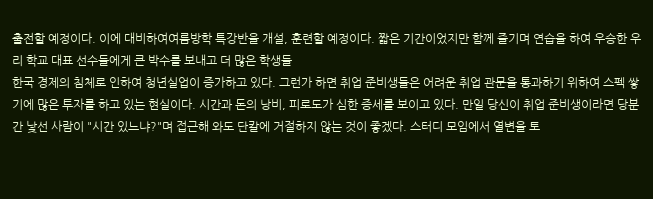출전할 예정이다. 이에 대비하여여름방학 특강반을 개설, 훈련할 예정이다. 짧은 기간이었지만 함께 즐기며 연습을 하여 우승한 우리 학교 대표 선수들에게 큰 박수를 보내고 더 많은 학생들
한국 경제의 침체로 인하여 청년실업이 증가하고 있다. 그런가 하면 취업 준비생들은 어려운 취업 관문을 통과하기 위하여 스펙 쌓기에 많은 투자를 하고 있는 현실이다. 시간과 돈의 낭비, 피로도가 심한 증세를 보이고 있다. 만일 당신이 취업 준비생이라면 당분간 낯선 사람이 "시간 있느냐?"며 접근해 와도 단칼에 거절하지 않는 것이 좋겠다. 스터디 모임에서 열변을 토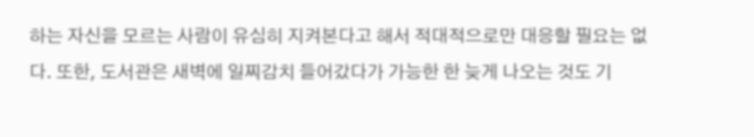하는 자신을 모르는 사람이 유심히 지켜본다고 해서 적대적으로만 대응할 필요는 없다. 또한, 도서관은 새벽에 일찌감치 들어갔다가 가능한 한 늦게 나오는 것도 기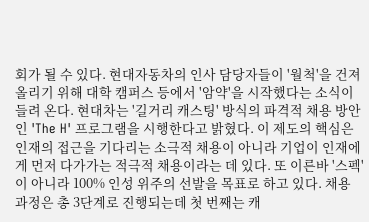회가 될 수 있다. 현대자동차의 인사 담당자들이 '월척'을 건져 올리기 위해 대학 캠퍼스 등에서 '암약'을 시작했다는 소식이 들려 온다. 현대차는 '길거리 캐스팅' 방식의 파격적 채용 방안인 'The H' 프로그램을 시행한다고 밝혔다. 이 제도의 핵심은 인재의 접근을 기다리는 소극적 채용이 아니라 기업이 인재에게 먼저 다가가는 적극적 채용이라는 데 있다. 또 이른바 '스펙'이 아니라 100% 인성 위주의 선발을 목표로 하고 있다. 채용 과정은 총 3단계로 진행되는데 첫 번째는 캐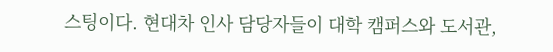스팅이다. 현대차 인사 담당자들이 대학 캠퍼스와 도서관,